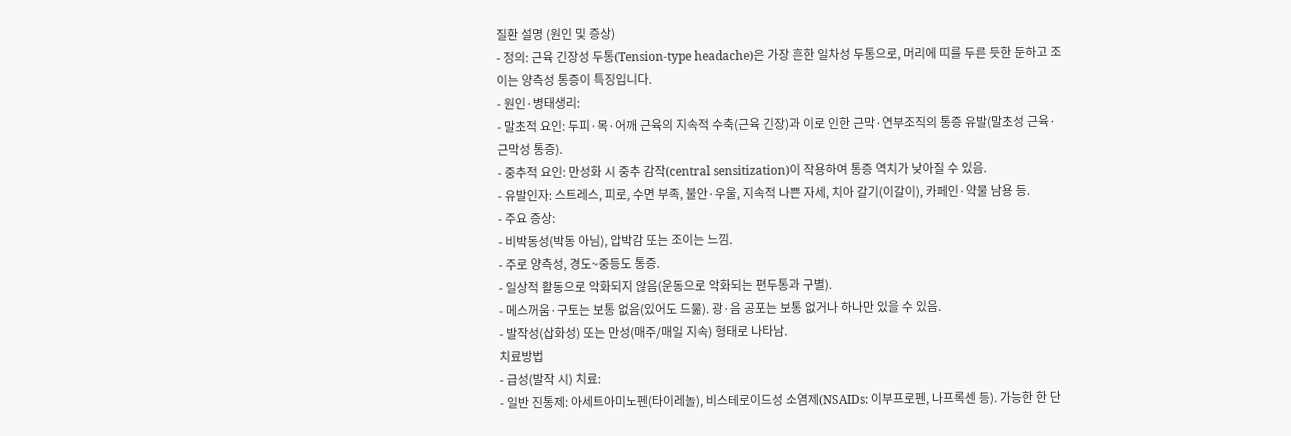질환 설명 (원인 및 증상)
- 정의: 근육 긴장성 두통(Tension-type headache)은 가장 흔한 일차성 두통으로, 머리에 띠를 두른 듯한 둔하고 조이는 양측성 통증이 특징입니다.
- 원인·병태생리:
- 말초적 요인: 두피·목·어깨 근육의 지속적 수축(근육 긴장)과 이로 인한 근막·연부조직의 통증 유발(말초성 근육·근막성 통증).
- 중추적 요인: 만성화 시 중추 감작(central sensitization)이 작용하여 통증 역치가 낮아질 수 있음.
- 유발인자: 스트레스, 피로, 수면 부족, 불안·우울, 지속적 나쁜 자세, 치아 갈기(이갈이), 카페인·약물 남용 등.
- 주요 증상:
- 비박동성(박동 아님), 압박감 또는 조이는 느낌.
- 주로 양측성, 경도~중등도 통증.
- 일상적 활동으로 악화되지 않음(운동으로 악화되는 편두통과 구별).
- 메스꺼움·구토는 보통 없음(있어도 드묾). 광·음 공포는 보통 없거나 하나만 있을 수 있음.
- 발작성(삽화성) 또는 만성(매주/매일 지속) 형태로 나타남.
치료방법
- 급성(발작 시) 치료:
- 일반 진통제: 아세트아미노펜(타이레놀), 비스테로이드성 소염제(NSAIDs: 이부프로펜, 나프록센 등). 가능한 한 단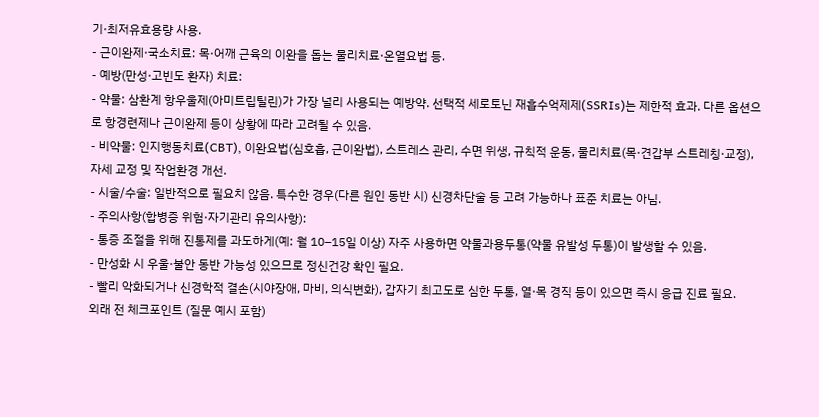기·최저유효용량 사용.
- 근이완제·국소치료: 목·어깨 근육의 이완을 돕는 물리치료·온열요법 등.
- 예방(만성·고빈도 환자) 치료:
- 약물: 삼환계 항우울제(아미트립틸린)가 가장 널리 사용되는 예방약. 선택적 세로토닌 재흡수억제제(SSRIs)는 제한적 효과. 다른 옵션으로 항경련제나 근이완제 등이 상황에 따라 고려될 수 있음.
- 비약물: 인지행동치료(CBT), 이완요법(심호흡, 근이완법), 스트레스 관리, 수면 위생, 규칙적 운동, 물리치료(목·견갑부 스트레칭·교정), 자세 교정 및 작업환경 개선.
- 시술/수술: 일반적으로 필요치 않음. 특수한 경우(다른 원인 동반 시) 신경차단술 등 고려 가능하나 표준 치료는 아님.
- 주의사항(합병증 위험·자기관리 유의사항):
- 통증 조절을 위해 진통제를 과도하게(예: 월 10–15일 이상) 자주 사용하면 약물과용두통(약물 유발성 두통)이 발생할 수 있음.
- 만성화 시 우울·불안 동반 가능성 있으므로 정신건강 확인 필요.
- 빨리 악화되거나 신경학적 결손(시야장애, 마비, 의식변화), 갑자기 최고도로 심한 두통, 열·목 경직 등이 있으면 즉시 응급 진료 필요.
외래 전 체크포인트 (질문 예시 포함)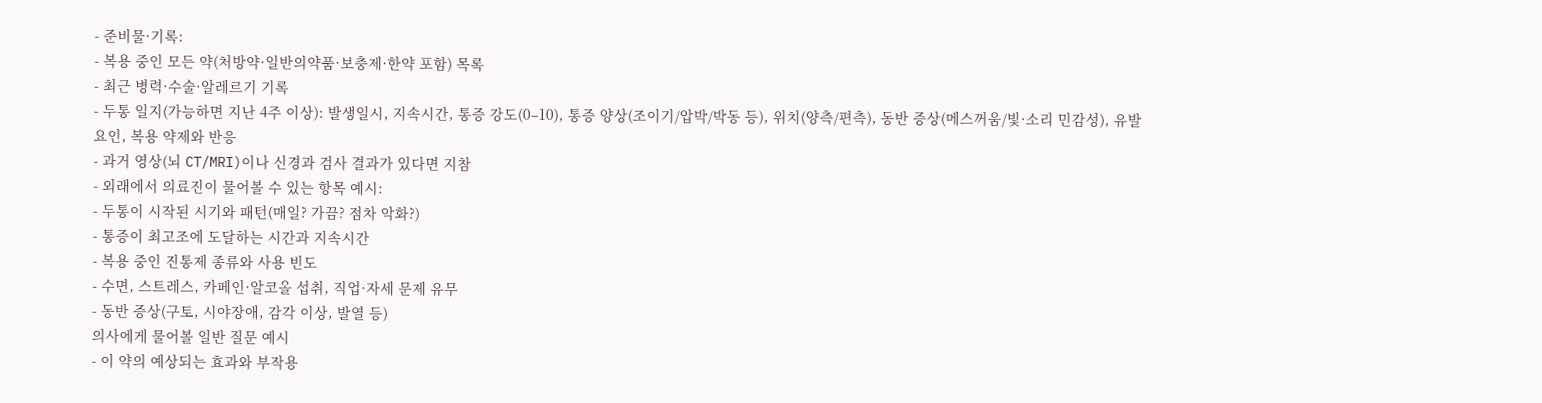- 준비물·기록:
- 복용 중인 모든 약(처방약·일반의약품·보충제·한약 포함) 목록
- 최근 병력·수술·알레르기 기록
- 두통 일지(가능하면 지난 4주 이상): 발생일시, 지속시간, 통증 강도(0–10), 통증 양상(조이기/압박/박동 등), 위치(양측/편측), 동반 증상(메스꺼움/빛·소리 민감성), 유발요인, 복용 약제와 반응
- 과거 영상(뇌 CT/MRI)이나 신경과 검사 결과가 있다면 지참
- 외래에서 의료진이 물어볼 수 있는 항목 예시:
- 두통이 시작된 시기와 패턴(매일? 가끔? 점차 악화?)
- 통증이 최고조에 도달하는 시간과 지속시간
- 복용 중인 진통제 종류와 사용 빈도
- 수면, 스트레스, 카페인·알코올 섭취, 직업·자세 문제 유무
- 동반 증상(구토, 시야장애, 감각 이상, 발열 등)
의사에게 물어볼 일반 질문 예시
- 이 약의 예상되는 효과와 부작용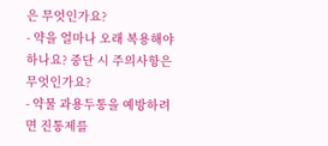은 무엇인가요?
- 약을 얼마나 오래 복용해야 하나요? 중단 시 주의사항은 무엇인가요?
- 약물 과용두통을 예방하려면 진통제를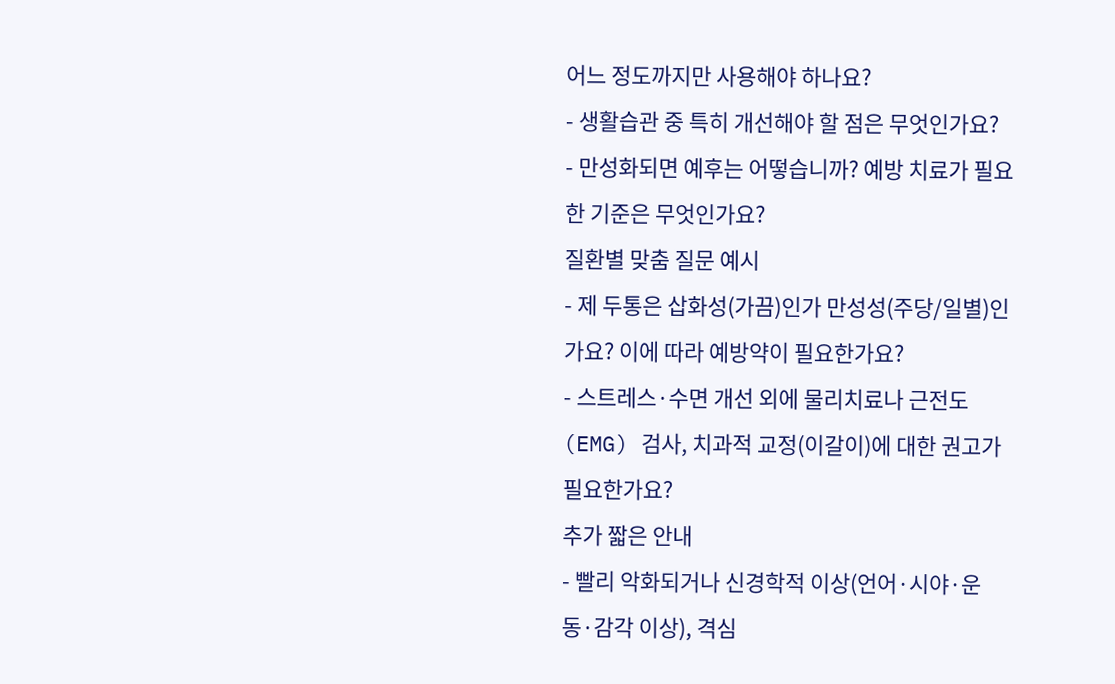어느 정도까지만 사용해야 하나요?
- 생활습관 중 특히 개선해야 할 점은 무엇인가요?
- 만성화되면 예후는 어떻습니까? 예방 치료가 필요한 기준은 무엇인가요?
질환별 맞춤 질문 예시
- 제 두통은 삽화성(가끔)인가 만성성(주당/일별)인가요? 이에 따라 예방약이 필요한가요?
- 스트레스·수면 개선 외에 물리치료나 근전도(EMG) 검사, 치과적 교정(이갈이)에 대한 권고가 필요한가요?
추가 짧은 안내
- 빨리 악화되거나 신경학적 이상(언어·시야·운동·감각 이상), 격심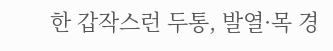한 갑작스런 두통, 발열·목 경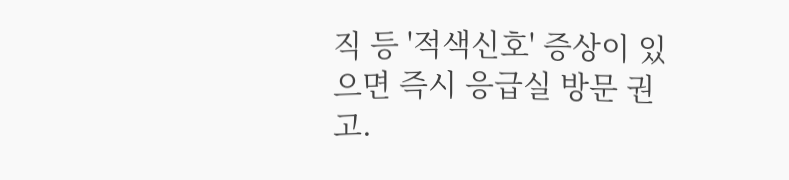직 등 '적색신호' 증상이 있으면 즉시 응급실 방문 권고.